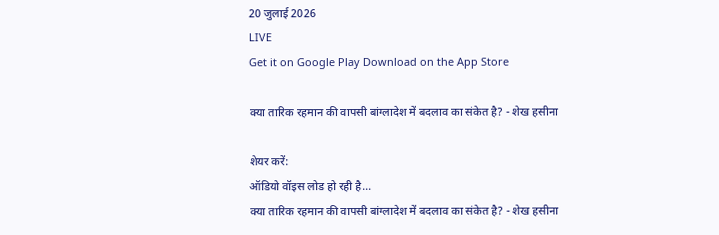20 जुलाई 2026
LIVE
Get it on Google Play Download on the App Store

क्या तारिक रहमान की वापसी बांग्लादेश में बदलाव का संकेत है? - शेख हसीना

शेयर करें:
ऑडियो वॉइस लोड हो रही है…
क्या तारिक रहमान की वापसी बांग्लादेश में बदलाव का संकेत है? - शेख हसीना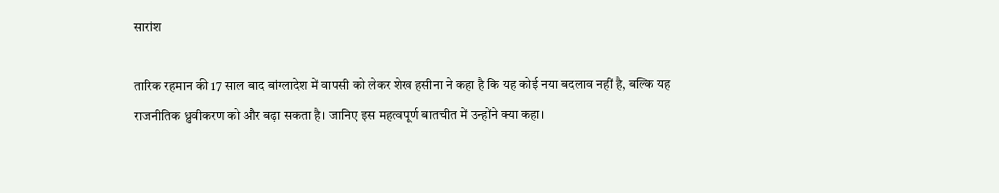सारांश

तारिक रहमान की 17 साल बाद बांग्लादेश में वापसी को लेकर शेख हसीना ने कहा है कि यह कोई नया बदलाव नहीं है, बल्कि यह राजनीतिक ध्रुवीकरण को और बढ़ा सकता है। जानिए इस महत्वपूर्ण बातचीत में उन्होंने क्या कहा।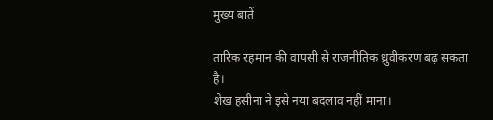मुख्य बातें

तारिक रहमान की वापसी से राजनीतिक ध्रुवीकरण बढ़ सकता है।
शेख हसीना ने इसे नया बदलाव नहीं माना।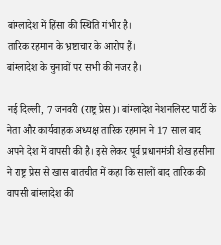बांग्लादेश में हिंसा की स्थिति गंभीर है।
तारिक रहमान के भ्रष्टाचार के आरोप हैं।
बांग्लादेश के चुनावों पर सभी की नजर है।

नई दिल्ली, 7 जनवरी (राष्ट्र प्रेस)। बांग्लादेश नेशनलिस्ट पार्टी के नेता और कार्यवाहक अध्यक्ष तारिक रहमान ने 17 साल बाद अपने देश में वापसी की है। इसे लेकर पूर्व प्रधानमंत्री शेख हसीना ने राष्ट्र प्रेस से खास बातचीत में कहा कि सालों बाद तारिक की वापसी बांग्लादेश की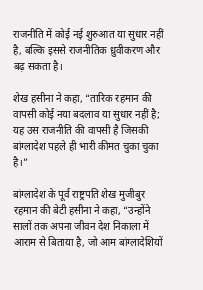राजनीति में कोई नई शुरुआत या सुधार नहीं है, बल्कि इससे राजनीतिक ध्रुवीकरण और बढ़ सकता है।

शेख हसीना ने कहा, “तारिक रहमान की वापसी कोई नया बदलाव या सुधार नहीं है; यह उस राजनीति की वापसी है जिसकी बांग्लादेश पहले ही भारी कीमत चुका चुका है।”

बांग्लादेश के पूर्व राष्ट्रपति शेख मुजीबुर रहमान की बेटी हसीना ने कहा, “उन्होंने सालों तक अपना जीवन देश निकाला में आराम से बिताया है, जो आम बांग्लादेशियों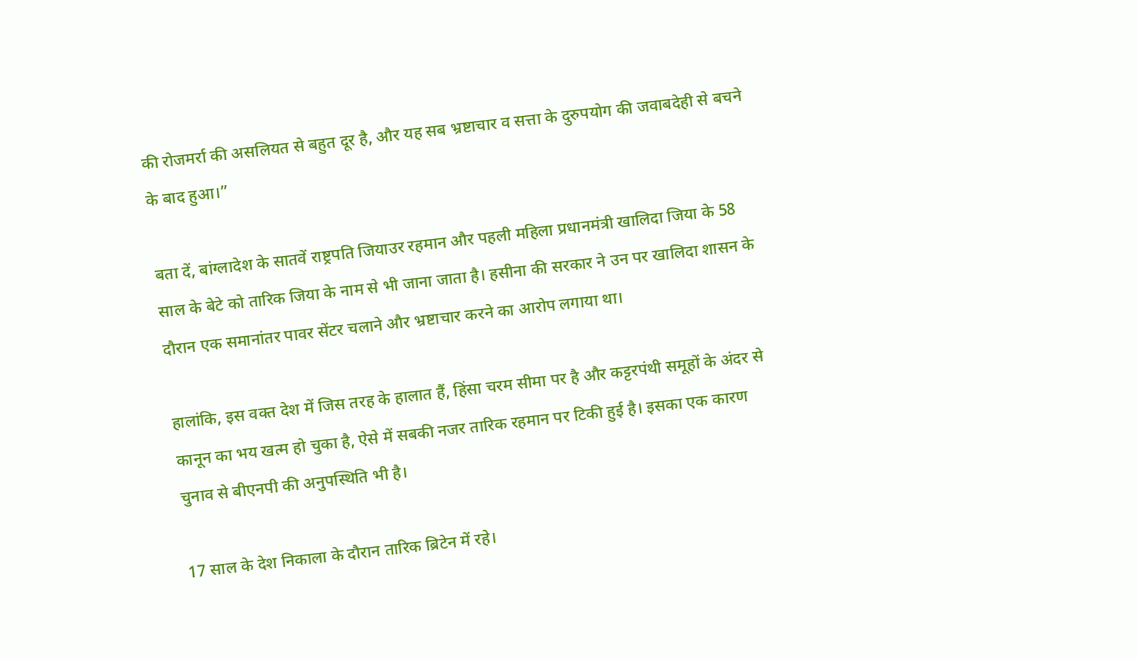की रोजमर्रा की असलियत से बहुत दूर है, और यह सब भ्रष्टाचार व सत्ता के दुरुपयोग की जवाबदेही से बचने के बाद हुआ।”

बता दें, बांग्लादेश के सातवें राष्ट्रपति जियाउर रहमान और पहली महिला प्रधानमंत्री खालिदा जिया के 58 साल के बेटे को तारिक जिया के नाम से भी जाना जाता है। हसीना की सरकार ने उन पर खालिदा शासन के दौरान एक समानांतर पावर सेंटर चलाने और भ्रष्टाचार करने का आरोप लगाया था।

हालांकि, इस वक्त देश में जिस तरह के हालात हैं, हिंसा चरम सीमा पर है और कट्टरपंथी समूहों के अंदर से कानून का भय खत्म हो चुका है, ऐसे में सबकी नजर तारिक रहमान पर टिकी हुई है। इसका एक कारण चुनाव से बीएनपी की अनुपस्थिति भी है।

17 साल के देश निकाला के दौरान तारिक ब्रिटेन में रहे।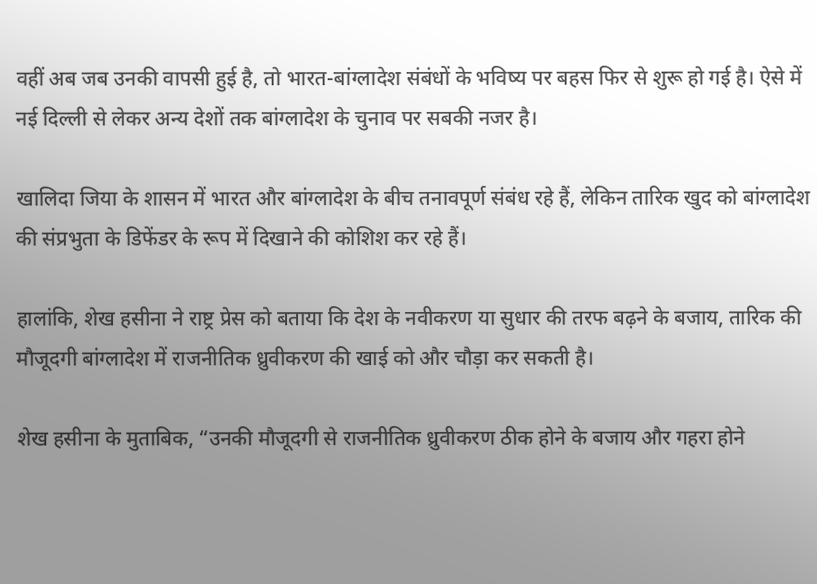वहीं अब जब उनकी वापसी हुई है, तो भारत-बांग्लादेश संबंधों के भविष्य पर बहस फिर से शुरू हो गई है। ऐसे में नई दिल्ली से लेकर अन्य देशों तक बांग्लादेश के चुनाव पर सबकी नजर है।

खालिदा जिया के शासन में भारत और बांग्लादेश के बीच तनावपूर्ण संबंध रहे हैं, लेकिन तारिक खुद को बांग्लादेश की संप्रभुता के डिफेंडर के रूप में दिखाने की कोशिश कर रहे हैं।

हालांकि, शेख हसीना ने राष्ट्र प्रेस को बताया कि देश के नवीकरण या सुधार की तरफ बढ़ने के बजाय, तारिक की मौजूदगी बांग्लादेश में राजनीतिक ध्रुवीकरण की खाई को और चौड़ा कर सकती है।

शेख हसीना के मुताबिक, “उनकी मौजूदगी से राजनीतिक ध्रुवीकरण ठीक होने के बजाय और गहरा होने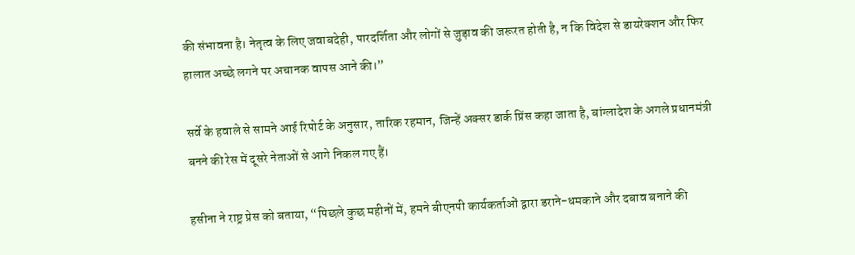की संभावना है। नेतृत्व के लिए जवाबदेही, पारदर्शिता और लोगों से जुड़ाव की जरूरत होती है, न कि विदेश से डायरेक्शन और फिर हालात अच्छे लगने पर अचानक वापस आने की।”

सर्वे के हवाले से सामने आई रिपोर्ट के अनुसार, तारिक रहमान, जिन्हें अक्सर डार्क प्रिंस कहा जाता है, बांग्लादेश के अगले प्रधानमंत्री बनने की रेस में दूसरे नेताओं से आगे निकल गए हैं।

हसीना ने राष्ट्र प्रेस को बताया, “पिछले कुछ महीनों में, हमने बीएनपी कार्यकर्ताओं द्वारा डराने-धमकाने और दबाव बनाने की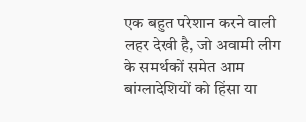एक बहुत परेशान करने वाली लहर देखी है, जो अवामी लीग के समर्थकों समेत आम बांग्लादेशियों को हिंसा या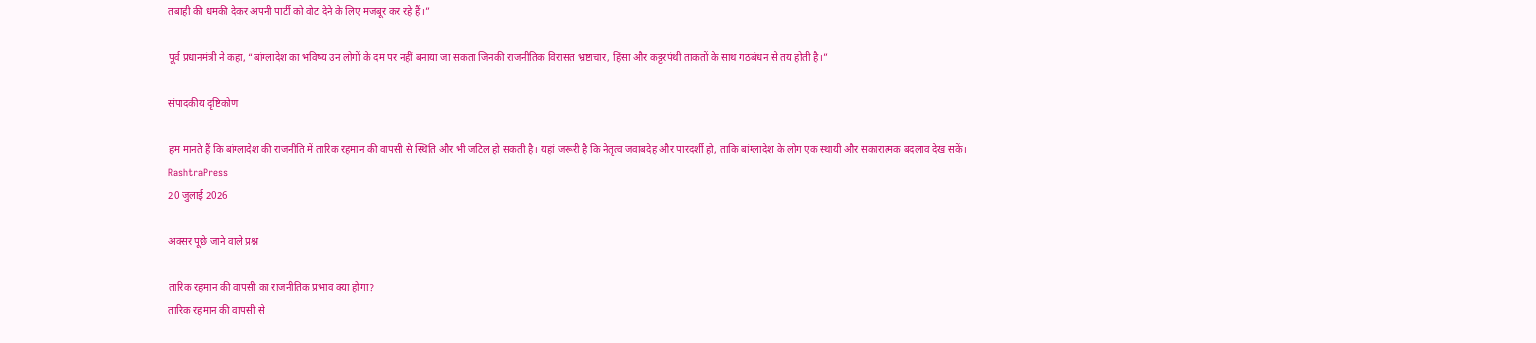तबाही की धमकी देकर अपनी पार्टी को वोट देने के लिए मजबूर कर रहे हैं।”

पूर्व प्रधानमंत्री ने कहा, “बांग्लादेश का भविष्य उन लोगों के दम पर नहीं बनाया जा सकता जिनकी राजनीतिक विरासत भ्रष्टाचार, हिंसा और कट्टरपंथी ताकतों के साथ गठबंधन से तय होती है।”

संपादकीय दृष्टिकोण

हम मानते हैं कि बांग्लादेश की राजनीति में तारिक रहमान की वापसी से स्थिति और भी जटिल हो सकती है। यहां जरूरी है कि नेतृत्व जवाबदेह और पारदर्शी हो, ताकि बांग्लादेश के लोग एक स्थायी और सकारात्मक बदलाव देख सकें।
RashtraPress
20 जुलाई 2026

अक्सर पूछे जाने वाले प्रश्न

तारिक रहमान की वापसी का राजनीतिक प्रभाव क्या होगा?
तारिक रहमान की वापसी से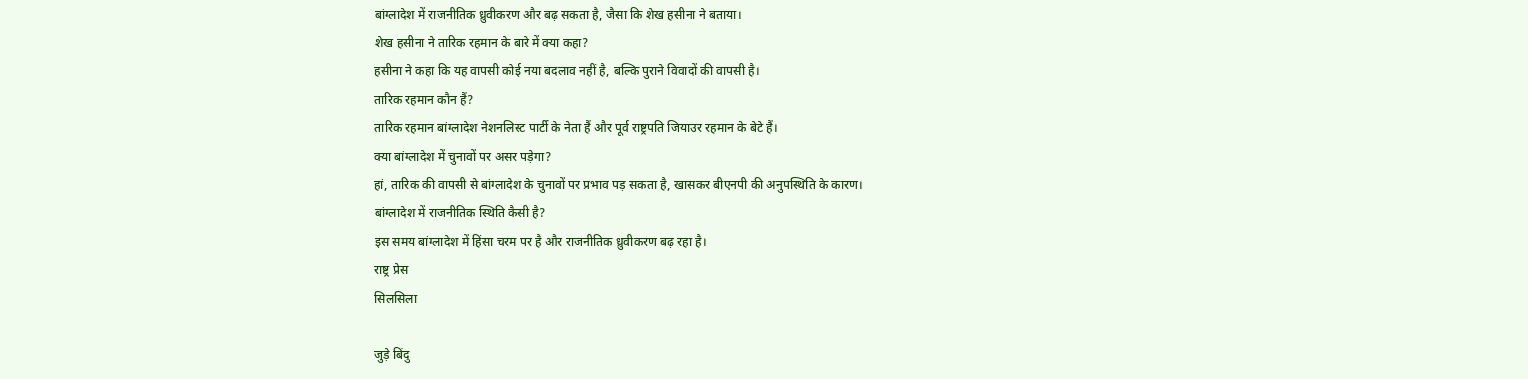बांग्लादेश में राजनीतिक ध्रुवीकरण और बढ़ सकता है, जैसा कि शेख हसीना ने बताया।
शेख हसीना ने तारिक रहमान के बारे में क्या कहा?
हसीना ने कहा कि यह वापसी कोई नया बदलाव नहीं है, बल्कि पुराने विवादों की वापसी है।
तारिक रहमान कौन हैं?
तारिक रहमान बांग्लादेश नेशनलिस्ट पार्टी के नेता हैं और पूर्व राष्ट्रपति जियाउर रहमान के बेटे हैं।
क्या बांग्लादेश में चुनावों पर असर पड़ेगा?
हां, तारिक की वापसी से बांग्लादेश के चुनावों पर प्रभाव पड़ सकता है, खासकर बीएनपी की अनुपस्थिति के कारण।
बांग्लादेश में राजनीतिक स्थिति कैसी है?
इस समय बांग्लादेश में हिंसा चरम पर है और राजनीतिक ध्रुवीकरण बढ़ रहा है।
राष्ट्र प्रेस
सिलसिला

जुड़े बिंदु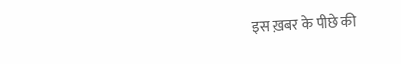इस ख़बर के पीछे की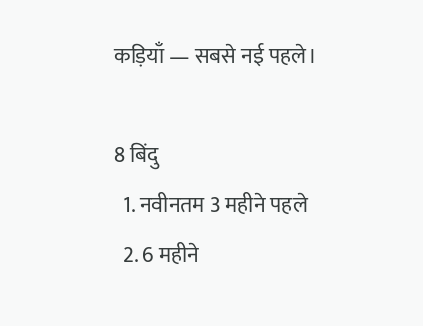कड़ियाँ — सबसे नई पहले।

8 बिंदु
  1. नवीनतम 3 महीने पहले
  2. 6 महीने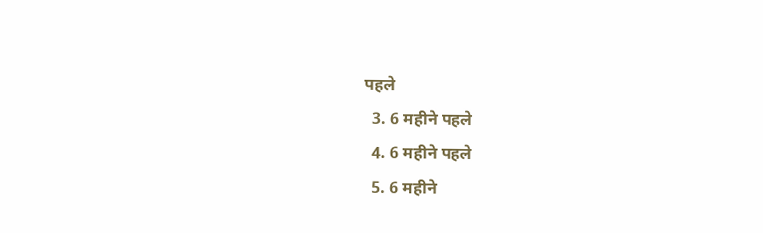पहले
  3. 6 महीने पहले
  4. 6 महीने पहले
  5. 6 महीने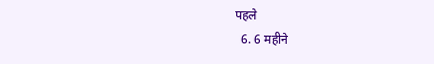पहले
  6. 6 महीने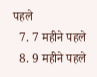पहले
  7. 7 महीने पहले
  8. 9 महीने पहले